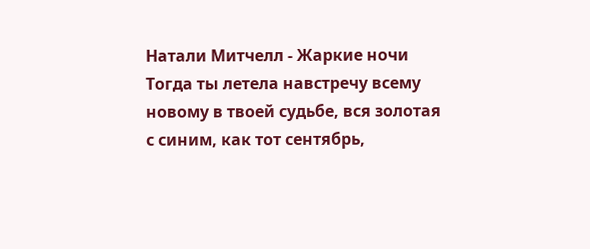Натали Митчелл - Жаркие ночи
Тогда ты летела навстречу всему новому в твоей судьбе, вся золотая с синим, как тот сентябрь,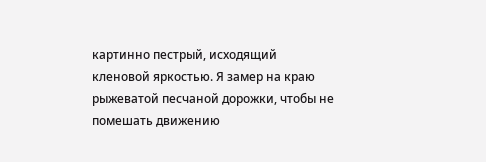картинно пестрый, исходящий кленовой яркостью. Я замер на краю рыжеватой песчаной дорожки, чтобы не помешать движению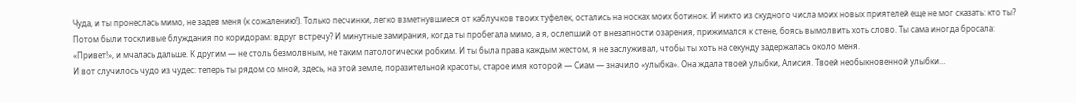Чуда, и ты пронеслась мимо, не задев меня (к сожалению!). Только песчинки, легко взметнувшиеся от каблучков твоих туфелек, остались на носках моих ботинок. И никто из скудного числа моих новых приятелей еще не мог сказать: кто ты?
Потом были тоскливые блуждания по коридорам: вдруг встречу? И минутные замирания, когда ты пробегала мимо, а я, ослепший от внезапности озарения, прижимался к стене, боясь вымолвить хоть слово. Ты сама иногда бросала: «Привет!», и мчалась дальше. К другим — не столь безмолвным, не таким патологически робким. И ты была права каждым жестом, я не заслуживал, чтобы ты хоть на секунду задержалась около меня.
И вот случилось чудо из чудес: теперь ты рядом со мной, здесь, на этой земле, поразительной красоты, старое имя которой — Сиам — значило «улыбка». Она ждала твоей улыбки, Алисия. Твоей необыкновенной улыбки…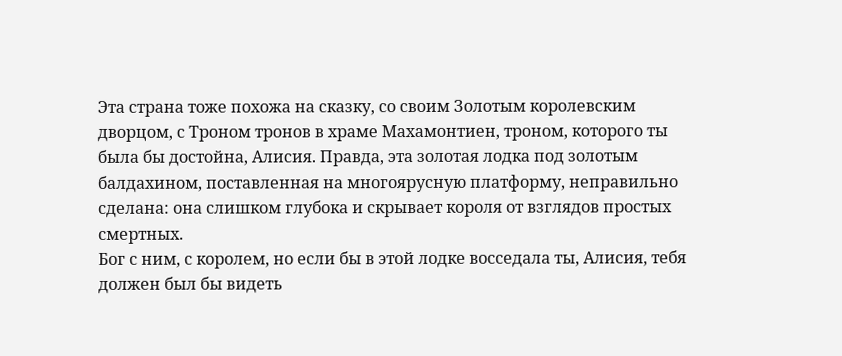Эта страна тоже похожа на сказку, со своим Золотым королевским дворцом, с Троном тронов в храме Махамонтиен, троном, которого ты была бы достойна, Алисия. Правда, эта золотая лодка под золотым балдахином, поставленная на многоярусную платформу, неправильно сделана: она слишком глубока и скрывает короля от взглядов простых смертных.
Бог с ним, с королем, но если бы в этой лодке восседала ты, Алисия, тебя должен был бы видеть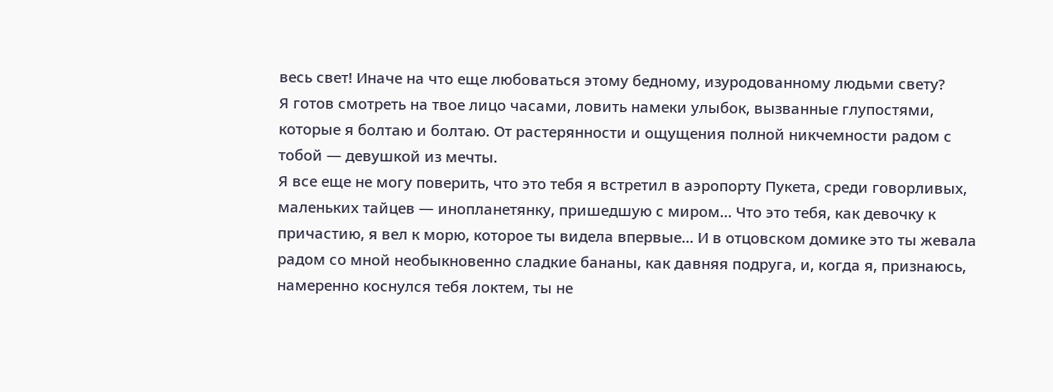весь свет! Иначе на что еще любоваться этому бедному, изуродованному людьми свету?
Я готов смотреть на твое лицо часами, ловить намеки улыбок, вызванные глупостями, которые я болтаю и болтаю. От растерянности и ощущения полной никчемности радом с тобой — девушкой из мечты.
Я все еще не могу поверить, что это тебя я встретил в аэропорту Пукета, среди говорливых, маленьких тайцев — инопланетянку, пришедшую с миром… Что это тебя, как девочку к причастию, я вел к морю, которое ты видела впервые… И в отцовском домике это ты жевала радом со мной необыкновенно сладкие бананы, как давняя подруга, и, когда я, признаюсь, намеренно коснулся тебя локтем, ты не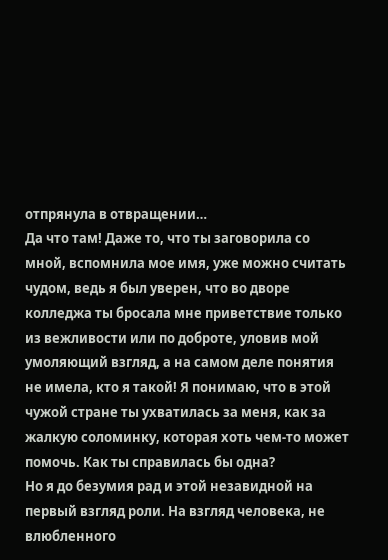отпрянула в отвращении…
Да что там! Даже то, что ты заговорила со мной, вспомнила мое имя, уже можно считать чудом, ведь я был уверен, что во дворе колледжа ты бросала мне приветствие только из вежливости или по доброте, уловив мой умоляющий взгляд, а на самом деле понятия не имела, кто я такой! Я понимаю, что в этой чужой стране ты ухватилась за меня, как за жалкую соломинку, которая хоть чем-то может помочь. Как ты справилась бы одна?
Но я до безумия рад и этой незавидной на первый взгляд роли. На взгляд человека, не влюбленного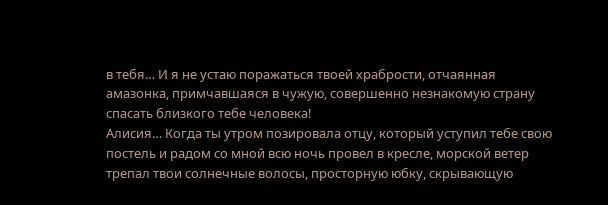в тебя… И я не устаю поражаться твоей храбрости, отчаянная амазонка, примчавшаяся в чужую, совершенно незнакомую страну спасать близкого тебе человека!
Алисия… Когда ты утром позировала отцу, который уступил тебе свою постель и радом со мной всю ночь провел в кресле, морской ветер трепал твои солнечные волосы, просторную юбку, скрывающую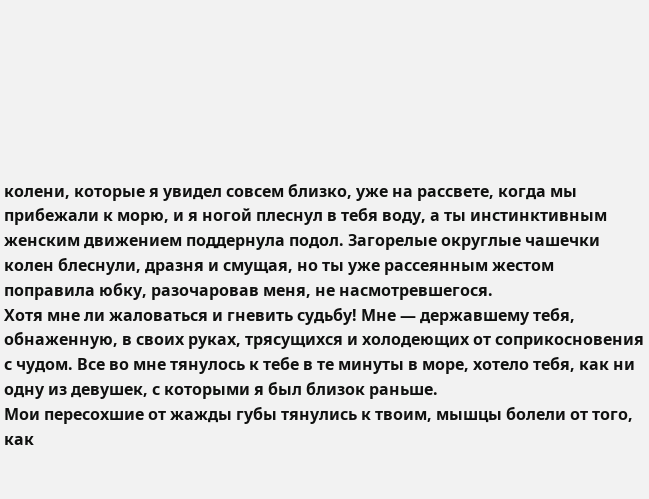колени, которые я увидел совсем близко, уже на рассвете, когда мы прибежали к морю, и я ногой плеснул в тебя воду, а ты инстинктивным женским движением поддернула подол. Загорелые округлые чашечки колен блеснули, дразня и смущая, но ты уже рассеянным жестом поправила юбку, разочаровав меня, не насмотревшегося.
Хотя мне ли жаловаться и гневить судьбу! Мне — державшему тебя, обнаженную, в своих руках, трясущихся и холодеющих от соприкосновения с чудом. Все во мне тянулось к тебе в те минуты в море, хотело тебя, как ни одну из девушек, с которыми я был близок раньше.
Мои пересохшие от жажды губы тянулись к твоим, мышцы болели от того, как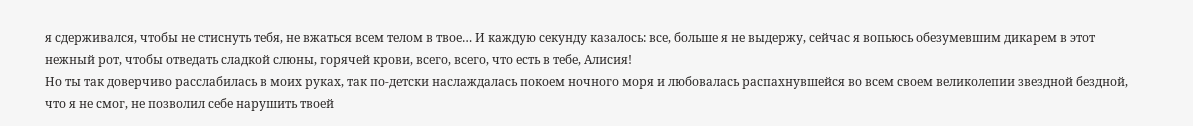я сдерживался, чтобы не стиснуть тебя, не вжаться всем телом в твое… И каждую секунду казалось: все, больше я не выдержу, сейчас я вопьюсь обезумевшим дикарем в этот нежный рот, чтобы отведать сладкой слюны, горячей крови, всего, всего, что есть в тебе, Алисия!
Но ты так доверчиво расслабилась в моих руках, так по-детски наслаждалась покоем ночного моря и любовалась распахнувшейся во всем своем великолепии звездной бездной, что я не смог, не позволил себе нарушить твоей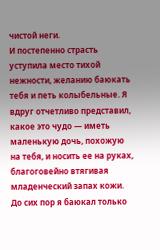чистой неги.
И постепенно страсть уступила место тихой нежности, желанию баюкать тебя и петь колыбельные. Я вдруг отчетливо представил, какое это чудо — иметь маленькую дочь, похожую на тебя, и носить ее на руках, благоговейно втягивая младенческий запах кожи.
До сих пор я баюкал только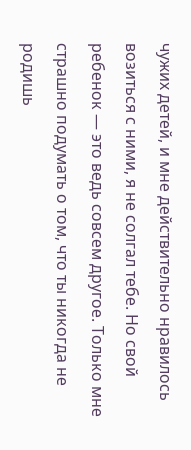чужих детей, и мне действительно нравилось возиться с ними, я не солгал тебе. Но свой ребенок — это ведь совсем другое. Только мне страшно подумать о том, что ты никогда не родишь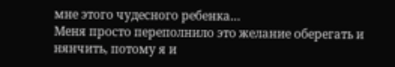мне этого чудесного ребенка…
Меня просто переполнило это желание оберегать и нянчить, потому я и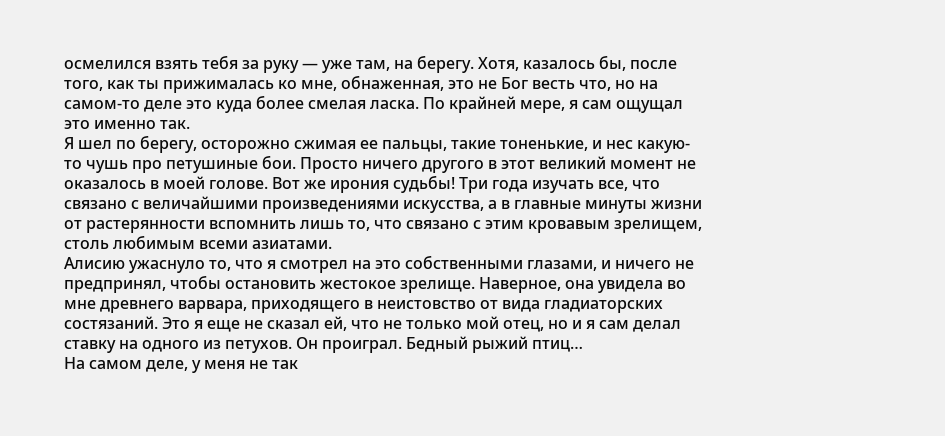осмелился взять тебя за руку — уже там, на берегу. Хотя, казалось бы, после того, как ты прижималась ко мне, обнаженная, это не Бог весть что, но на самом-то деле это куда более смелая ласка. По крайней мере, я сам ощущал это именно так.
Я шел по берегу, осторожно сжимая ее пальцы, такие тоненькие, и нес какую-то чушь про петушиные бои. Просто ничего другого в этот великий момент не оказалось в моей голове. Вот же ирония судьбы! Три года изучать все, что связано с величайшими произведениями искусства, а в главные минуты жизни от растерянности вспомнить лишь то, что связано с этим кровавым зрелищем, столь любимым всеми азиатами.
Алисию ужаснуло то, что я смотрел на это собственными глазами, и ничего не предпринял, чтобы остановить жестокое зрелище. Наверное, она увидела во мне древнего варвара, приходящего в неистовство от вида гладиаторских состязаний. Это я еще не сказал ей, что не только мой отец, но и я сам делал ставку на одного из петухов. Он проиграл. Бедный рыжий птиц…
На самом деле, у меня не так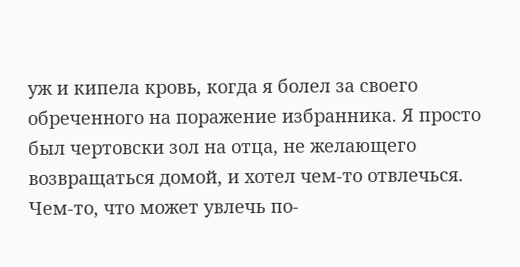уж и кипела кровь, когда я болел за своего обреченного на поражение избранника. Я просто был чертовски зол на отца, не желающего возвращаться домой, и хотел чем-то отвлечься. Чем-то, что может увлечь по-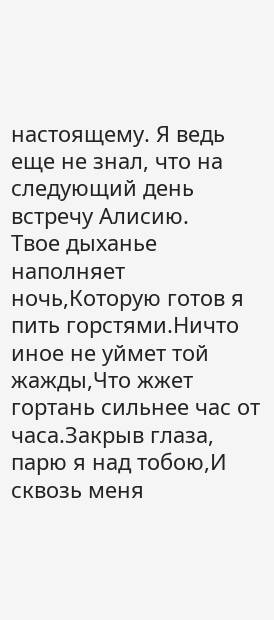настоящему. Я ведь еще не знал, что на следующий день встречу Алисию.
Твое дыханье наполняет ночь,Которую готов я пить горстями.Ничто иное не уймет той жажды,Что жжет гортань сильнее час от часа.Закрыв глаза, парю я над тобою,И сквозь меня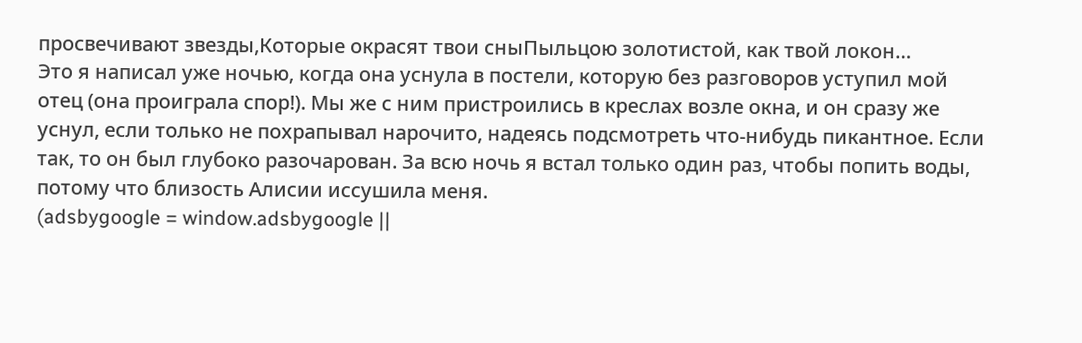просвечивают звезды,Которые окрасят твои сныПыльцою золотистой, как твой локон…
Это я написал уже ночью, когда она уснула в постели, которую без разговоров уступил мой отец (она проиграла спор!). Мы же с ним пристроились в креслах возле окна, и он сразу же уснул, если только не похрапывал нарочито, надеясь подсмотреть что-нибудь пикантное. Если так, то он был глубоко разочарован. За всю ночь я встал только один раз, чтобы попить воды, потому что близость Алисии иссушила меня.
(adsbygoogle = window.adsbygoogle ||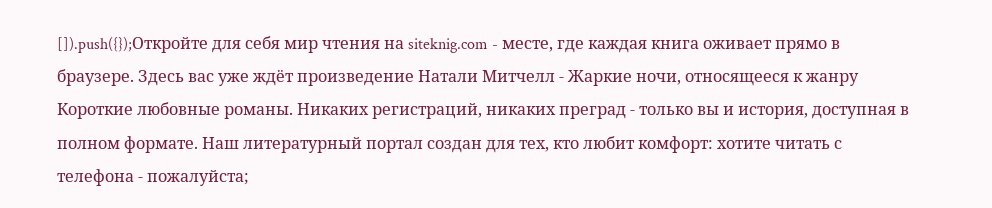[]).push({});Откройте для себя мир чтения на siteknig.com - месте, где каждая книга оживает прямо в браузере. Здесь вас уже ждёт произведение Натали Митчелл - Жаркие ночи, относящееся к жанру Короткие любовные романы. Никаких регистраций, никаких преград - только вы и история, доступная в полном формате. Наш литературный портал создан для тех, кто любит комфорт: хотите читать с телефона - пожалуйста;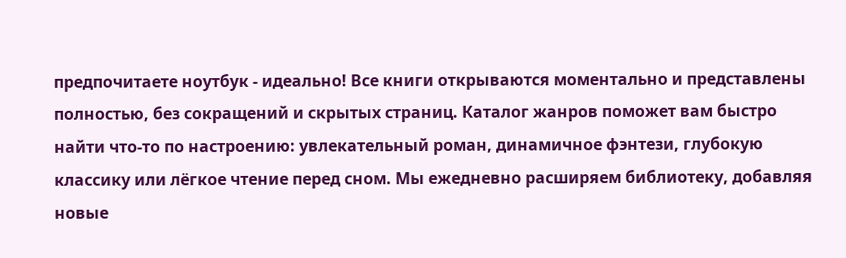предпочитаете ноутбук - идеально! Все книги открываются моментально и представлены полностью, без сокращений и скрытых страниц. Каталог жанров поможет вам быстро найти что-то по настроению: увлекательный роман, динамичное фэнтези, глубокую классику или лёгкое чтение перед сном. Мы ежедневно расширяем библиотеку, добавляя новые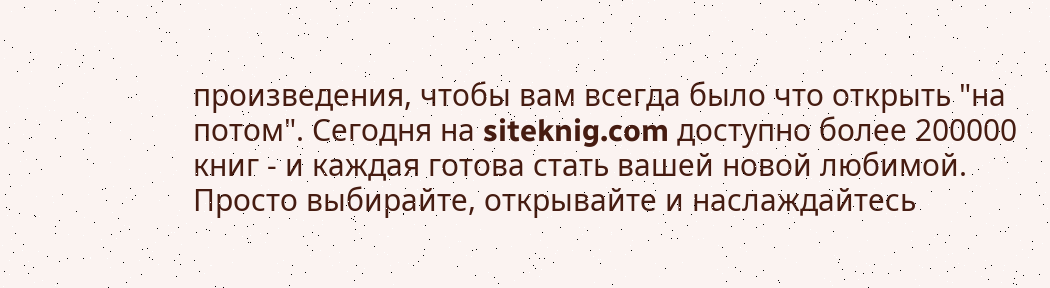произведения, чтобы вам всегда было что открыть "на потом". Сегодня на siteknig.com доступно более 200000 книг - и каждая готова стать вашей новой любимой. Просто выбирайте, открывайте и наслаждайтесь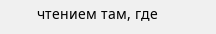чтением там, где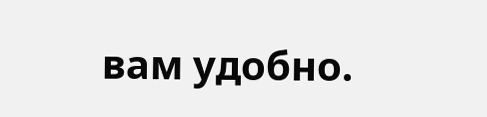вам удобно.